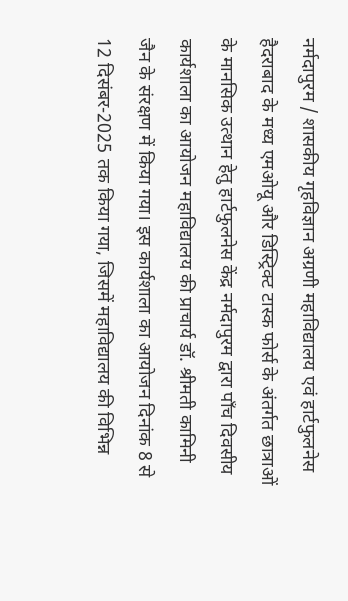नर्मदापुरम / शासकीय गृहविज्ञान अग्रणी महाविद्यालय एवं हार्टफुलनेस हैदराबाद के मध्य एमओयू और डिस्ट्रिक्ट टास्क फोर्स के अंतर्गत छात्राओं के मानसिक उत्थान हेतु हार्टफुलनेस केंद्र नर्मदापुरम द्वारा पाँच दिवसीय कार्यशाला का आयोजन महाविद्यालय की प्राचार्य डॉ. श्रीमती कामिनी जैन के संरक्षण में किया गया। इस कार्यशाला का आयोजन दिनांक 8 से 12 दिसंबर-2025 तक किया गया, जिसमें महाविद्यालय की विभिन्न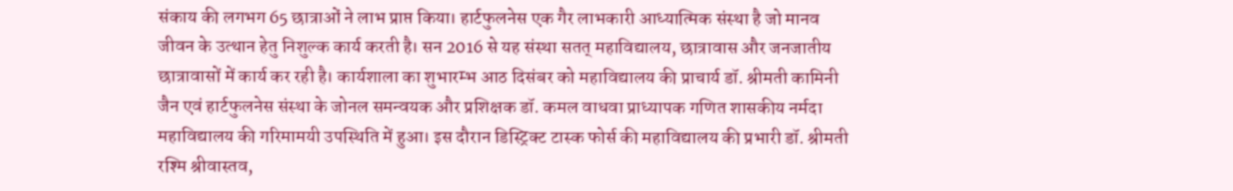संकाय की लगभग 65 छात्राओं ने लाभ प्राप्त किया। हार्टफुलनेस एक गैर लाभकारी आध्यात्मिक संस्था है जो मानव जीवन के उत्थान हेतु निशुल्क कार्य करती है। सन 2016 से यह संस्था सतत् महाविद्यालय, छात्रावास और जनजातीय छात्रावासों में कार्य कर रही है। कार्यशाला का शुभारम्भ आठ दिसंबर को महाविद्यालय की प्राचार्य डॉ. श्रीमती कामिनी जैन एवं हार्टफुलनेस संस्था के जोनल समन्वयक और प्रशिक्षक डॉ. कमल वाधवा प्राध्यापक गणित शासकीय नर्मदा महाविद्यालय की गरिमामयी उपस्थिति में हुआ। इस दौरान डिस्ट्रिक्ट टास्क फोर्स की महाविद्यालय की प्रभारी डॉ. श्रीमती रश्मि श्रीवास्तव,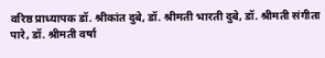वरिष्ठ प्राध्यापक डॉ. श्रीकांत दुबे, डॉ. श्रीमती भारती दुबे, डॉ. श्रीमती संगीता पारे, डॉ. श्रीमती वर्षा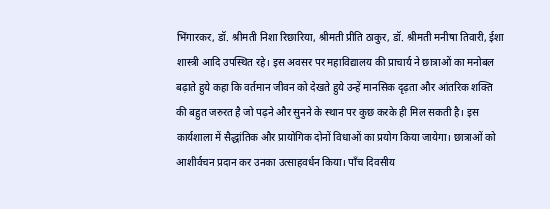भिंगारकर, डॉ. श्रीमती निशा रिछारिया, श्रीमती प्रीति ठाकुर, डॉ. श्रीमती मनीषा तिवारी, ईशा शास्त्री आदि उपस्थित रहे। इस अवसर पर महाविद्यालय की प्राचार्य ने छात्राओं का मनोबल बढ़ाते हुये कहा कि वर्तमान जीवन को देखते हुये उन्हें मानसिक दृढ़ता और आंतरिक शक्ति की बहुत जरुरत है जो पढ़ने और सुनने के स्थान पर कुछ करके ही मिल सकती है। इस कार्यशाला में सैद्धांतिक और प्रायोगिक दोनों विधाओं का प्रयोग किया जायेगा। छात्राओं को आशीर्वचन प्रदान कर उनका उत्साहवर्धन किया। पाँच दिवसीय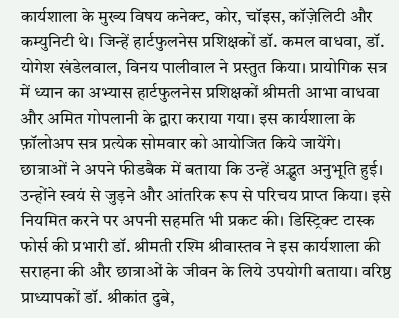कार्यशाला के मुख्य विषय कनेक्ट, कोर, चॉइस, कॉज़ेलिटी और कम्युनिटी थे। जिन्हें हार्टफुलनेस प्रशिक्षकों डॉ. कमल वाधवा, डॉ. योगेश खंडेलवाल, विनय पालीवाल ने प्रस्तुत किया। प्रायोगिक सत्र में ध्यान का अभ्यास हार्टफुलनेस प्रशिक्षकों श्रीमती आभा वाधवा और अमित गोपलानी के द्वारा कराया गया। इस कार्यशाला के फ़ॉलोअप सत्र प्रत्येक सोमवार को आयोजित किये जायेंगे। छात्राओं ने अपने फीडबैक में बताया कि उन्हें अद्भुत अनुभूति हुई। उन्होंने स्वयं से जुड़ने और आंतरिक रूप से परिचय प्राप्त किया। इसे नियमित करने पर अपनी सहमति भी प्रकट की। डिस्ट्रिक्ट टास्क फोर्स की प्रभारी डॉ. श्रीमती रश्मि श्रीवास्तव ने इस कार्यशाला की सराहना की और छात्राओं के जीवन के लिये उपयोगी बताया। वरिष्ठ प्राध्यापकों डॉ. श्रीकांत दुबे,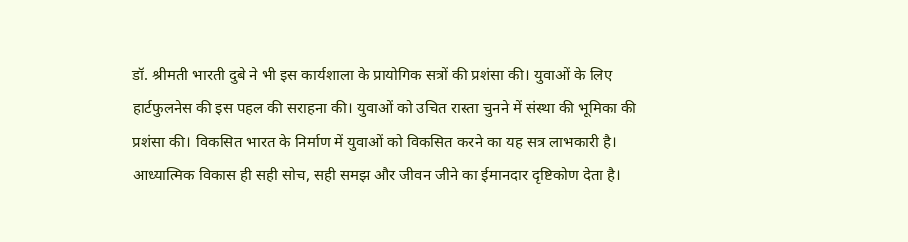डॉ. श्रीमती भारती दुबे ने भी इस कार्यशाला के प्रायोगिक सत्रों की प्रशंसा की। युवाओं के लिए हार्टफुलनेस की इस पहल की सराहना की। युवाओं को उचित रास्ता चुनने में संस्था की भूमिका की प्रशंसा की। विकसित भारत के निर्माण में युवाओं को विकसित करने का यह सत्र लाभकारी है। आध्यात्मिक विकास ही सही सोच, सही समझ और जीवन जीने का ईमानदार दृष्टिकोण देता है।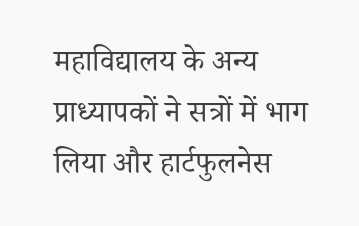महाविद्यालय के अन्य प्राध्यापकों ने सत्रों में भाग लिया और हार्टफुलनेस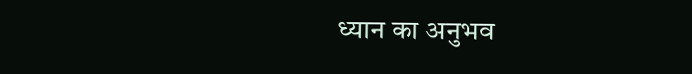ध्यान का अनुभव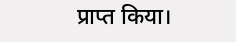प्राप्त किया।